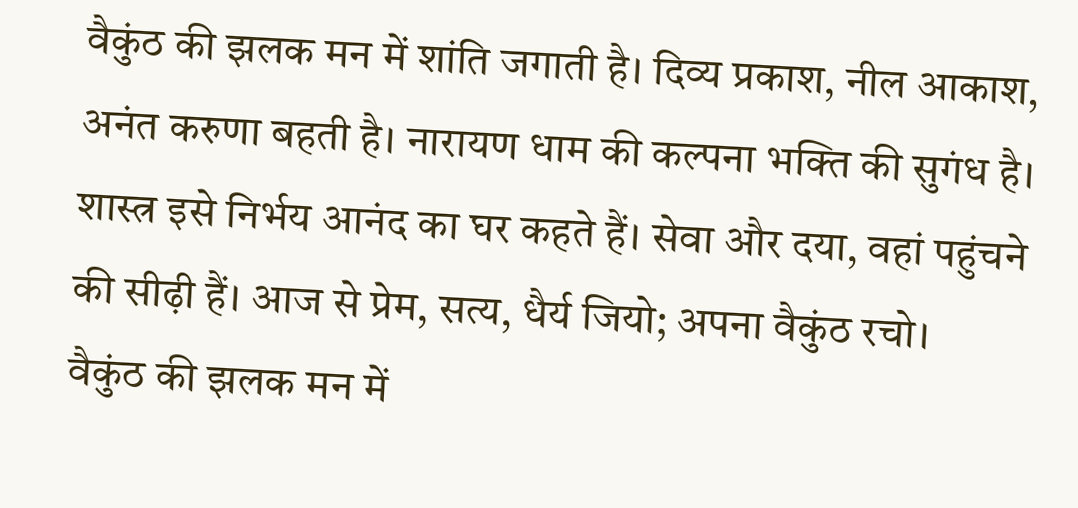वैकुंठ की झलक मन में शांति जगाती है। दिव्य प्रकाश, नील आकाश, अनंत करुणा बहती है। नारायण धाम की कल्पना भक्ति की सुगंध है।
शास्त्र इसे निर्भय आनंद का घर कहते हैं। सेवा और दया, वहां पहुंचने की सीढ़ी हैं। आज से प्रेम, सत्य, धैर्य जियो; अपना वैकुंठ रचो।
वैकुंठ की झलक मन में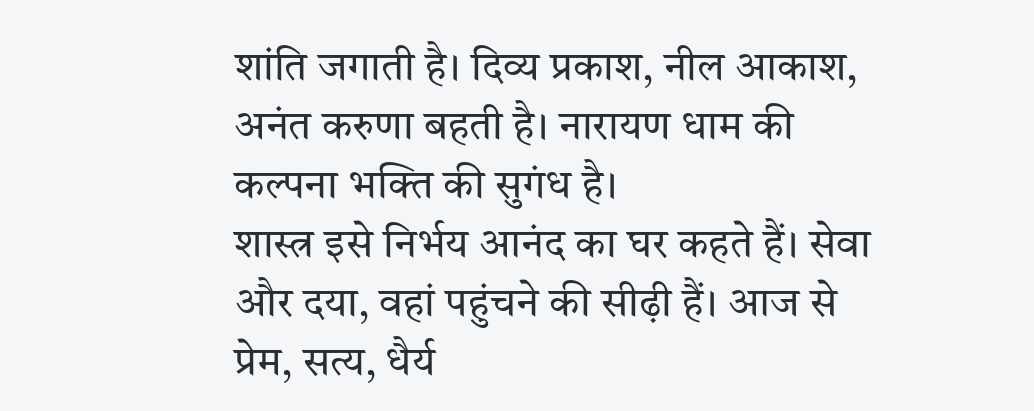शांति जगाती है। दिव्य प्रकाश, नील आकाश, अनंत करुणा बहती है। नारायण धाम की कल्पना भक्ति की सुगंध है।
शास्त्र इसे निर्भय आनंद का घर कहते हैं। सेवा और दया, वहां पहुंचने की सीढ़ी हैं। आज से प्रेम, सत्य, धैर्य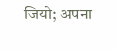जियो; अपना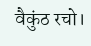वैकुंठ रचो।